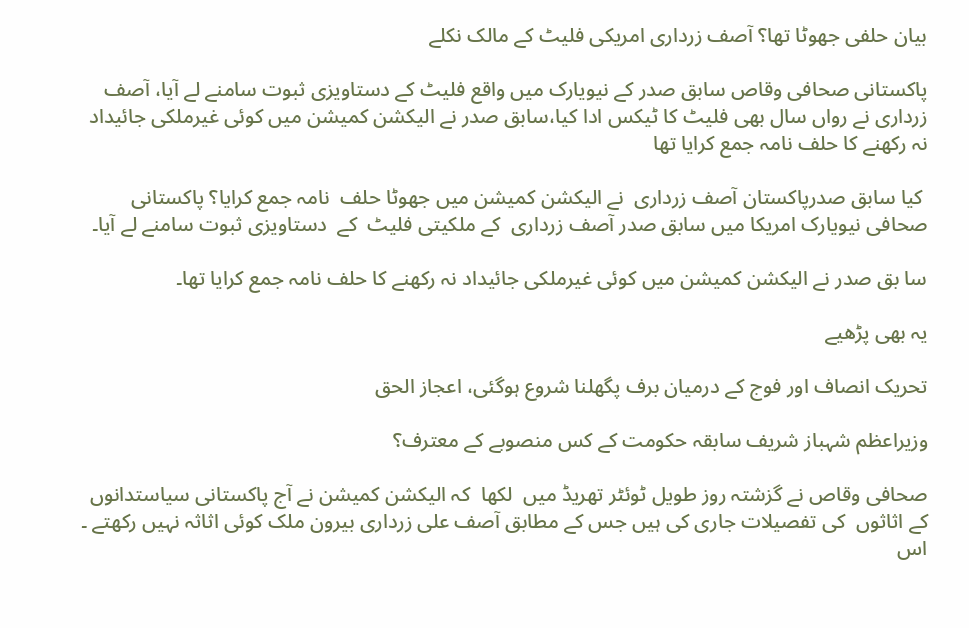بیان حلفی جھوٹا تھا؟ آصف زرداری امریکی فلیٹ کے مالک نکلے

پاکستانی صحافی وقاص سابق صدر کے نیویارک میں واقع فلیٹ کے دستاویزی ثبوت سامنے لے آیا، آصف زرداری نے رواں سال بھی فلیٹ کا ٹیکس ادا کیا،سابق صدر نے الیکشن کمیشن میں کوئی غیرملکی جائیداد نہ رکھنے کا حلف نامہ جمع کرایا تھا

 کیا سابق صدرپاکستان آصف زرداری  نے الیکشن کمیشن میں جھوٹا حلف  نامہ جمع کرایا؟ پاکستانی صحافی نیویارک امریکا میں سابق صدر آصف زرداری  کے ملکیتی فلیٹ  کے  دستاویزی ثبوت سامنے لے آیا۔

سا بق صدر نے الیکشن کمیشن میں کوئی غیرملکی جائیداد نہ رکھنے کا حلف نامہ جمع کرایا تھا۔

یہ بھی پڑھیے

تحریک انصاف اور فوج کے درمیان برف پگھلنا شروع ہوگئی، اعجاز الحق

وزیراعظم شہباز شریف سابقہ حکومت کے کس منصوبے کے معترف؟

صحافی وقاص نے گزشتہ روز طویل ٹوئٹر تھریڈ میں  لکھا  کہ الیکشن کمیشن نے آج پاکستانی سیاستدانوں کے اثاثوں  کی تفصیلات جاری کی ہیں جس کے مطابق آصف علی زرداری بیرون ملک کوئی اثاثہ نہیں رکھتے ۔ اس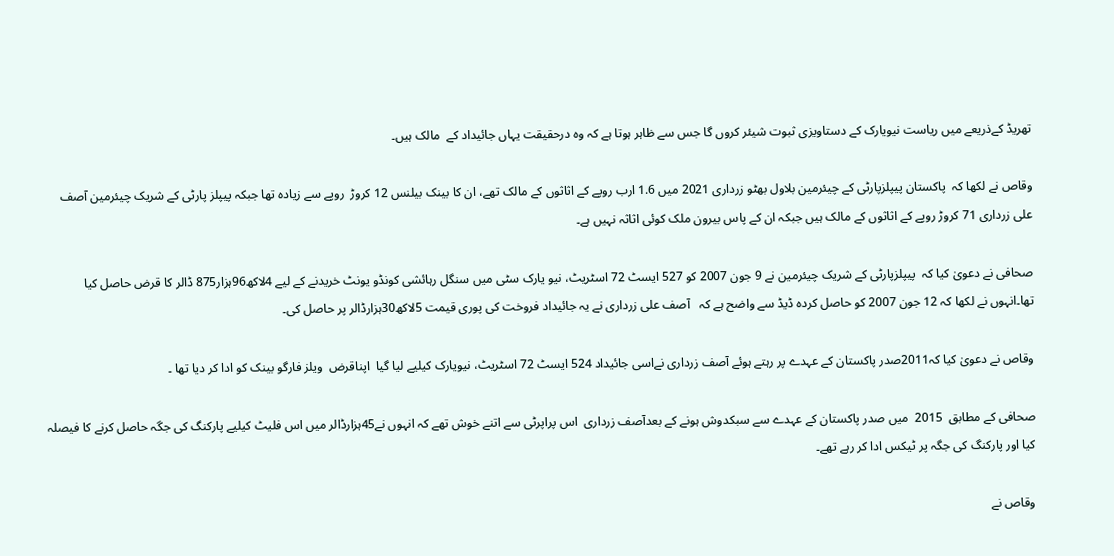تھریڈ کےذریعے میں ریاست نیویارک کے دستاویزی ثبوت شیئر کروں گا جس سے ظاہر ہوتا ہے کہ وہ درحقیقت یہاں جائیداد کے  مالک ہیں۔

وقاص نے لکھا کہ  پاکستان پیپلزپارٹی کے چیئرمین بلاول بھٹو زرداری 2021 میں 1.6 ارب روپے کے اثاثوں کے مالک تھے، ان کا بینک بیلنس 12 کروڑ  روپے سے زیادہ تھا جبکہ پیپلز پارٹی کے شریک چیئرمین آصف علی زرداری 71 کروڑ روپے کے اثاثوں کے مالک ہیں جبکہ ان کے پاس بیرون ملک کوئی اثاثہ نہیں ہے۔

صحافی نے دعویٰ کیا کہ  پیپلزپارٹی کے شریک چیئرمین نے 9 جون 2007 کو 527 ایسٹ 72 اسٹریٹ، نیو یارک سٹی میں سنگل رہائشی کونڈو یونٹ خریدنے کے لیے 4لاکھ96ہزار875 ڈالر کا قرض حاصل کیا تھا۔انہوں نے لکھا کہ 12 جون 2007 کو حاصل کردہ ڈیڈ سے واضح ہے کہ   آصف علی زرداری نے یہ جائیداد فروخت کی پوری قیمت 5لاکھ30ہزارڈالر پر حاصل کی۔

وقاص نے دعویٰ کیا کہ2011صدر پاکستان کے عہدے پر رہتے ہوئے آصف زرداری نےاسی جائیداد 524 ایسٹ 72 اسٹریٹ، نیویارک کیلیے لیا گیا  اپناقرض  ویلز فارگو بینک کو ادا کر دیا تھا ۔

صحافی کے مطابق  2015  میں صدر پاکستان کے عہدے سے سبکدوش ہونے کے بعدآصف زرداری  اس پراپرٹی سے اتنے خوش تھے کہ انہوں نے45ہزارڈالر میں اس فلیٹ کیلیے پارکنگ کی جگہ حاصل کرنے کا فیصلہ کیا اور پارکنگ کی جگہ پر ٹیکس ادا کر رہے تھے۔

وقاص نے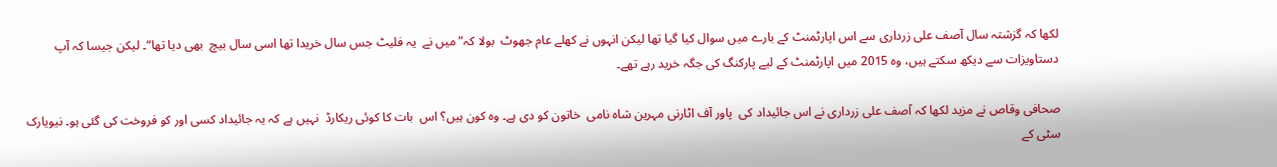لکھا کہ گزشتہ سال آصف علی زرداری سے اس اپارٹمنٹ کے بارے میں سوال کیا گیا تھا لیکن انہوں نے کھلے عام جھوٹ  بولا کہ”میں نے  یہ فلیٹ جس سال خریدا تھا اسی سال بیچ  بھی دیا تھا“۔ لیکن جیسا کہ آپ دستاویزات سے دیکھ سکتے ہیں، وہ 2015 میں اپارٹمنٹ کے لیے پارکنگ کی جگہ خرید رہے تھے۔

صحافی وقاص نے مزید لکھا کہ آصف علی زرداری نے اس جائیداد کی  پاور آف اٹارنی مہرین شاہ نامی  خاتون کو دی ہے۔ وہ کون ہیں؟ اس  بات کا کوئی ریکارڈ  نہیں ہے کہ یہ جائیداد کسی اور کو فروخت کی گئی ہو۔ نیویارک سٹی کے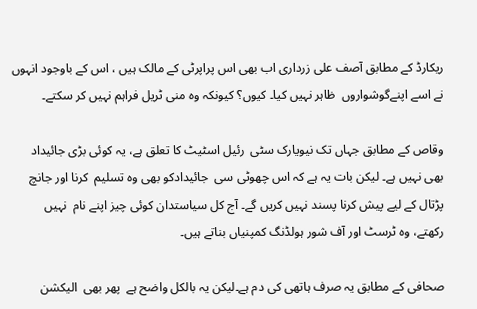ریکارڈ کے مطابق آصف علی زرداری اب بھی اس پراپرٹی کے مالک ہیں ، اس کے باوجود انہوں نے اسے اپنےگوشواروں  ظاہر نہیں کیا۔ کیوں؟ کیونکہ وہ منی ٹریل فراہم نہیں کر سکتے۔

وقاص کے مطابق جہاں تک نیویارک سٹی  رئیل اسٹیٹ کا تعلق ہے، یہ کوئی بڑی جائیداد بھی نہیں ہے۔ لیکن بات یہ ہے کہ اس چھوٹی سی  جائیدادکو بھی وہ تسلیم  کرنا اور جانچ پڑتال کے لیے پیش کرنا پسند نہیں کریں گے۔ آج کل سیاستدان کوئی چیز اپنے نام  نہیں رکھتے، وہ ٹرسٹ اور آف شور ہولڈنگ کمپنیاں بناتے ہیں۔

صحافی کے مطابق یہ صرف ہاتھی کی دم ہے۔لیکن یہ بالکل واضح ہے  پھر بھی  الیکشن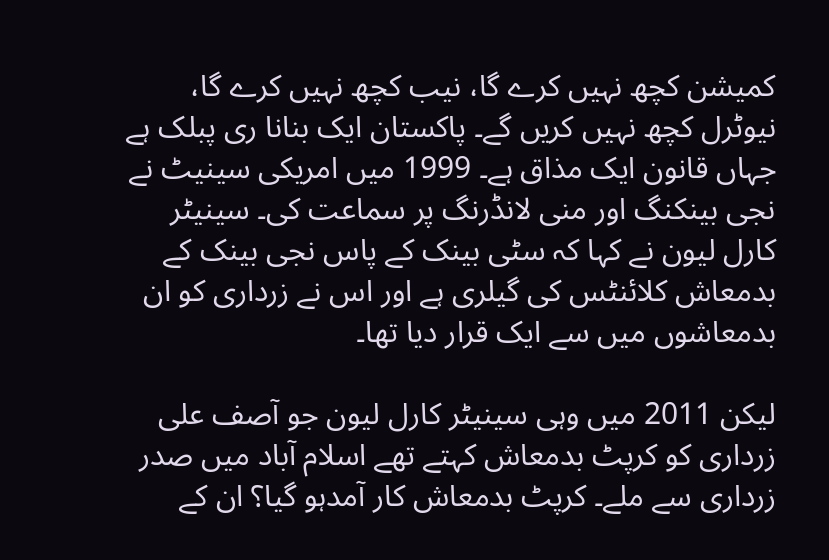کمیشن کچھ نہیں کرے گا، نیب کچھ نہیں کرے گا، نیوٹرل کچھ نہیں کریں گے۔ پاکستان ایک بنانا ری پبلک ہے جہاں قانون ایک مذاق ہے۔ 1999 میں امریکی سینیٹ نے نجی بینکنگ اور منی لانڈرنگ پر سماعت کی۔ سینیٹر کارل لیون نے کہا کہ سٹی بینک کے پاس نجی بینک کے بدمعاش کلائنٹس کی گیلری ہے اور اس نے زرداری کو ان بدمعاشوں میں سے ایک قرار دیا تھا۔

لیکن 2011 میں وہی سینیٹر کارل لیون جو آصف علی زرداری کو کرپٹ بدمعاش کہتے تھے اسلام آباد میں صدر زرداری سے ملے۔ کرپٹ بدمعاش کار آمدہو گیا؟ ان کے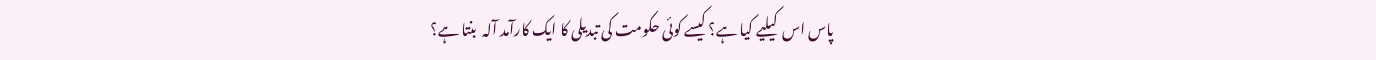پاس اس  کیلیے کیا ہے؟ کیسے کوئی حکومت کی تبدیلی کا ایک کارآمد آلہ  بنتا ہے؟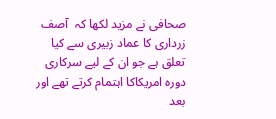صحافی نے مزید لکھا کہ  آصف زرداری کا عماد زبیری سے کیا تعلق ہے جو ان کے لیے سرکاری دورہ امریکاکا اہتمام کرتے تھے اور بعد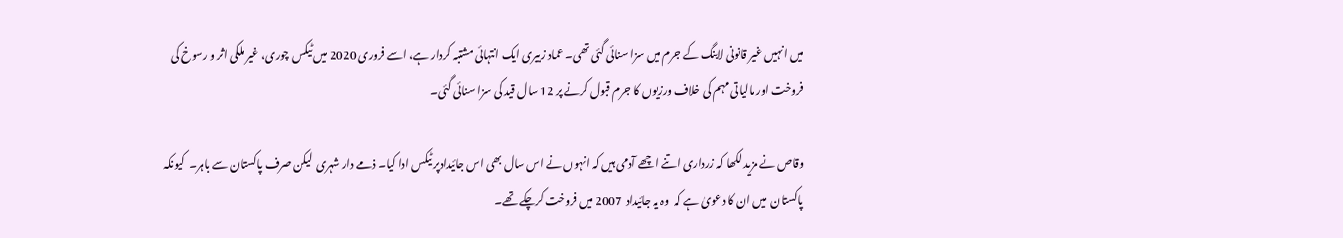میں انہیں غیر قانونی لابنگ کے جرم میں سزا سنائی گئی تھی۔ عماد زبیری ایک انتہائی مشتبہ کردار ہے، اسے فروری 2020 میں ٹیکس چوری، غیر ملکی اثر و رسوخ کی فروخت اور مالیاتی مہم کی خلاف ورزیوں کا جرم قبول کرنے پر 12 سال قید کی سزا سنائی گئی۔

وقاص نے مزید لکھا کہ زرداری اتنے اچھے آدمی ہیں کہ انہوں نے اس سال بھی اس جائیدادپر ٹیکس ادا کیا۔ ذمے دار شہری  لیکن صرف پاکستان سے باہر۔  کیونکہ پاکستان  میں ان کا دعویٰ ہے کہ  وہ یہ جائیداد  2007 میں فروخت کرچکے تھے۔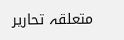متعلقہ تحاریر